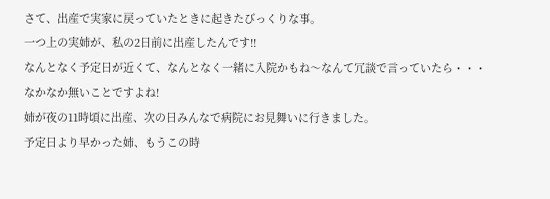さて、出産で実家に戻っていたときに起きたびっくりな事。
一つ上の実姉が、私の2日前に出産したんです!!
なんとなく予定日が近くて、なんとなく一緒に入院かもね〜なんて冗談で言っていたら・・・
なかなか無いことですよね!
姉が夜の11時頃に出産、次の日みんなで病院にお見舞いに行きました。
予定日より早かった姉、もうこの時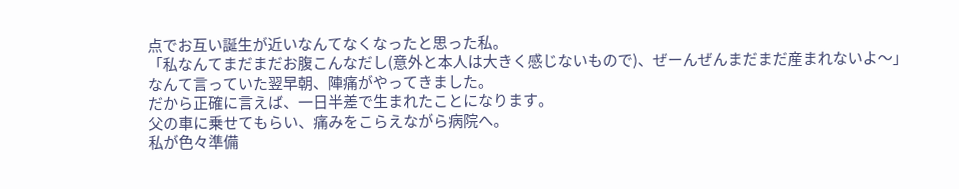点でお互い誕生が近いなんてなくなったと思った私。
「私なんてまだまだお腹こんなだし(意外と本人は大きく感じないもので)、ぜーんぜんまだまだ産まれないよ〜」
なんて言っていた翌早朝、陣痛がやってきました。
だから正確に言えば、一日半差で生まれたことになります。
父の車に乗せてもらい、痛みをこらえながら病院へ。
私が色々準備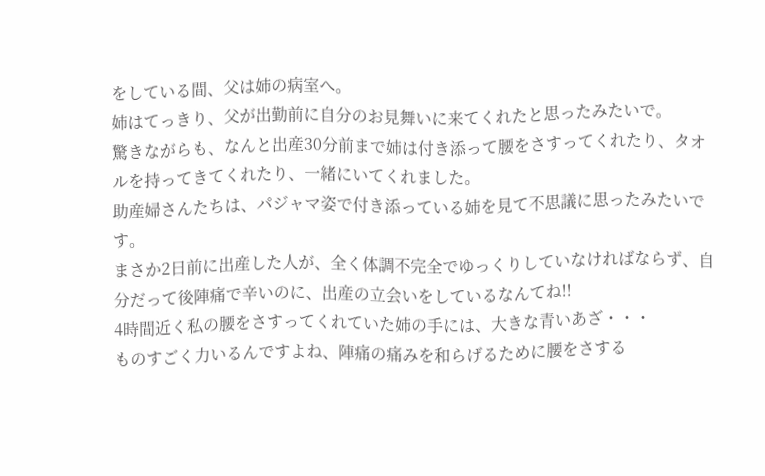をしている間、父は姉の病室へ。
姉はてっきり、父が出勤前に自分のお見舞いに来てくれたと思ったみたいで。
驚きながらも、なんと出産30分前まで姉は付き添って腰をさすってくれたり、タオルを持ってきてくれたり、一緒にいてくれました。
助産婦さんたちは、パジャマ姿で付き添っている姉を見て不思議に思ったみたいです。
まさか2日前に出産した人が、全く体調不完全でゆっくりしていなければならず、自分だって後陣痛で辛いのに、出産の立会いをしているなんてね!!
4時間近く私の腰をさすってくれていた姉の手には、大きな青いあざ・・・
ものすごく力いるんですよね、陣痛の痛みを和らげるために腰をさする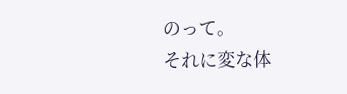のって。
それに変な体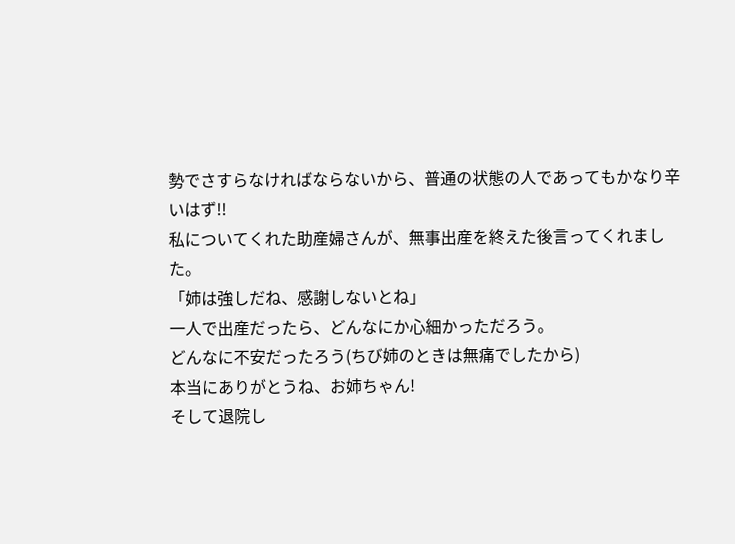勢でさすらなければならないから、普通の状態の人であってもかなり辛いはず!!
私についてくれた助産婦さんが、無事出産を終えた後言ってくれました。
「姉は強しだね、感謝しないとね」
一人で出産だったら、どんなにか心細かっただろう。
どんなに不安だったろう(ちび姉のときは無痛でしたから)
本当にありがとうね、お姉ちゃん!
そして退院し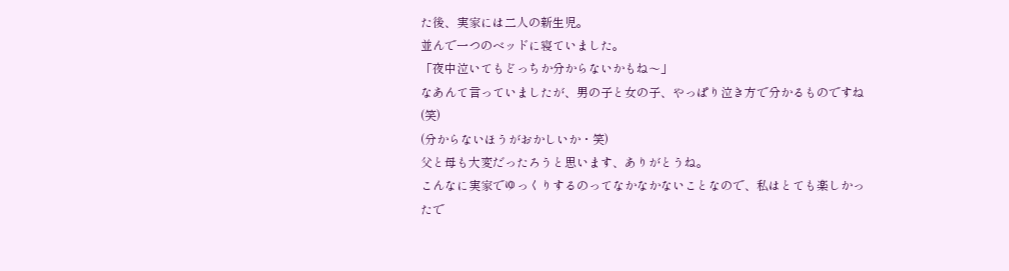た後、実家には二人の新生児。
並んで一つのベッドに寝ていました。
「夜中泣いてもどっちか分からないかもね〜」
なあんて言っていましたが、男の子と女の子、やっぱり泣き方で分かるものですね(笑)
(分からないほうがおかしいか・笑)
父と母も大変だったろうと思います、ありがとうね。
こんなに実家でゆっくりするのってなかなかないことなので、私はとても楽しかったで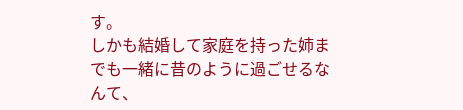す。
しかも結婚して家庭を持った姉までも一緒に昔のように過ごせるなんて、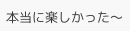本当に楽しかった〜